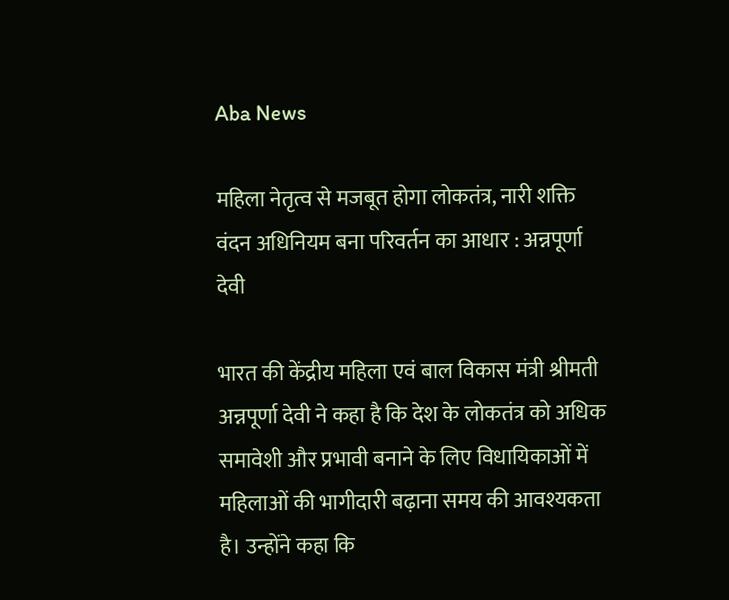Aba News

महिला नेतृत्व से मजबूत होगा लोकतंत्र, नारी शक्ति वंदन अधिनियम बना परिवर्तन का आधार : अन्नपूर्णा देवी

भारत की केंद्रीय महिला एवं बाल विकास मंत्री श्रीमती अन्नपूर्णा देवी ने कहा है कि देश के लोकतंत्र को अधिक समावेशी और प्रभावी बनाने के लिए विधायिकाओं में महिलाओं की भागीदारी बढ़ाना समय की आवश्यकता है। उन्होंने कहा कि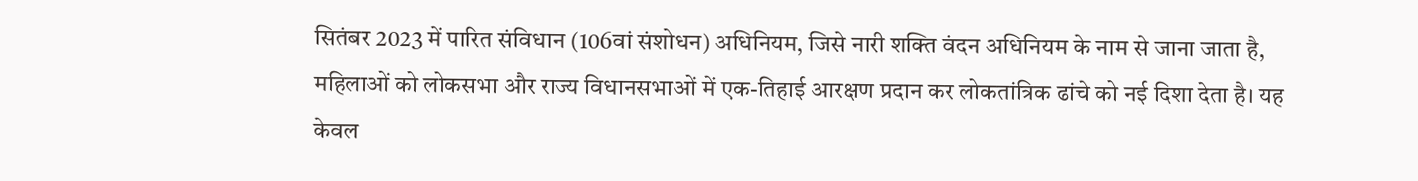सितंबर 2023 में पारित संविधान (106वां संशोधन) अधिनियम, जिसे नारी शक्ति वंदन अधिनियम के नाम से जाना जाता है, महिलाओं को लोकसभा और राज्य विधानसभाओं में एक-तिहाई आरक्षण प्रदान कर लोकतांत्रिक ढांचे को नई दिशा देता है। यह केवल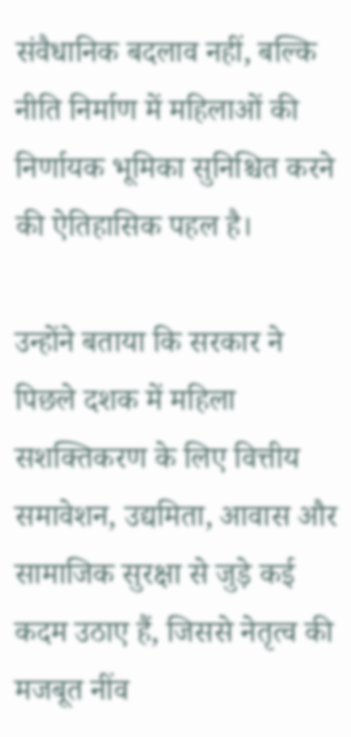संवैधानिक बदलाव नहीं, बल्कि नीति निर्माण में महिलाओं की निर्णायक भूमिका सुनिश्चित करने की ऐतिहासिक पहल है।

उन्होंने बताया कि सरकार ने पिछले दशक में महिला सशक्तिकरण के लिए वित्तीय समावेशन, उद्यमिता, आवास और सामाजिक सुरक्षा से जुड़े कई कदम उठाए हैं, जिससे नेतृत्व की मजबूत नींव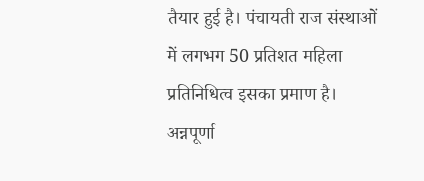तैयार हुई है। पंचायती राज संस्थाओं में लगभग 50 प्रतिशत महिला प्रतिनिधित्व इसका प्रमाण है। अन्नपूर्णा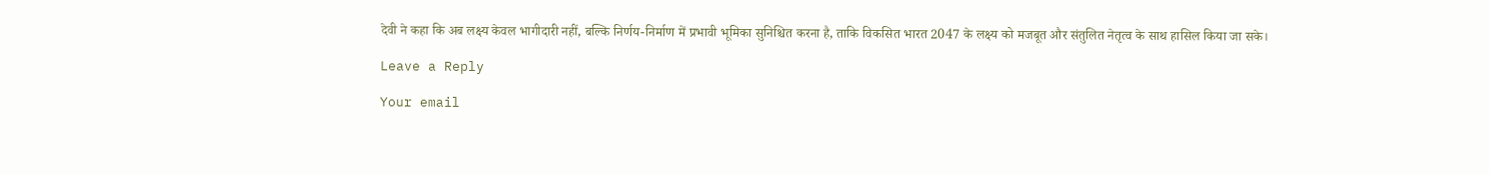देवी ने कहा कि अब लक्ष्य केवल भागीदारी नहीं, बल्कि निर्णय-निर्माण में प्रभावी भूमिका सुनिश्चित करना है, ताकि विकसित भारत 2047 के लक्ष्य को मजबूत और संतुलित नेतृत्व के साथ हासिल किया जा सके।

Leave a Reply

Your email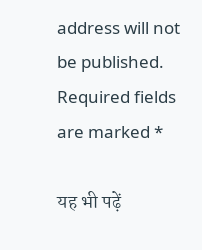address will not be published. Required fields are marked *

यह भी पढ़ें